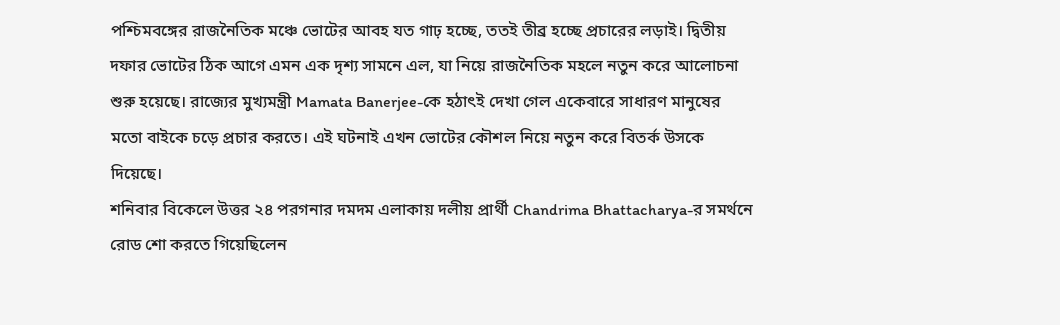পশ্চিমবঙ্গের রাজনৈতিক মঞ্চে ভোটের আবহ যত গাঢ় হচ্ছে, ততই তীব্র হচ্ছে প্রচারের লড়াই। দ্বিতীয় দফার ভোটের ঠিক আগে এমন এক দৃশ্য সামনে এল, যা নিয়ে রাজনৈতিক মহলে নতুন করে আলোচনা শুরু হয়েছে। রাজ্যের মুখ্যমন্ত্রী Mamata Banerjee-কে হঠাৎই দেখা গেল একেবারে সাধারণ মানুষের মতো বাইকে চড়ে প্রচার করতে। এই ঘটনাই এখন ভোটের কৌশল নিয়ে নতুন করে বিতর্ক উসকে দিয়েছে।
শনিবার বিকেলে উত্তর ২৪ পরগনার দমদম এলাকায় দলীয় প্রার্থী Chandrima Bhattacharya-র সমর্থনে রোড শো করতে গিয়েছিলেন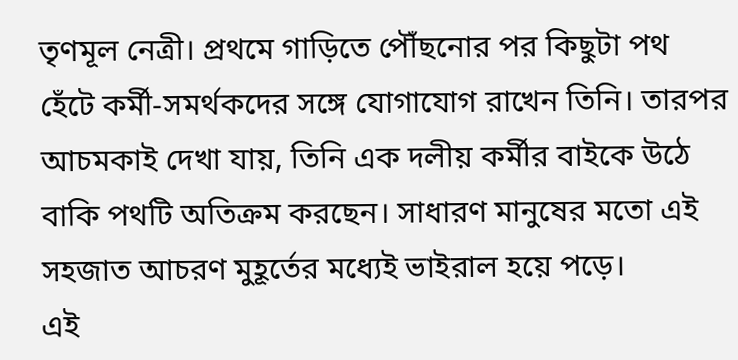তৃণমূল নেত্রী। প্রথমে গাড়িতে পৌঁছনোর পর কিছুটা পথ হেঁটে কর্মী-সমর্থকদের সঙ্গে যোগাযোগ রাখেন তিনি। তারপর আচমকাই দেখা যায়, তিনি এক দলীয় কর্মীর বাইকে উঠে বাকি পথটি অতিক্রম করছেন। সাধারণ মানুষের মতো এই সহজাত আচরণ মুহূর্তের মধ্যেই ভাইরাল হয়ে পড়ে।
এই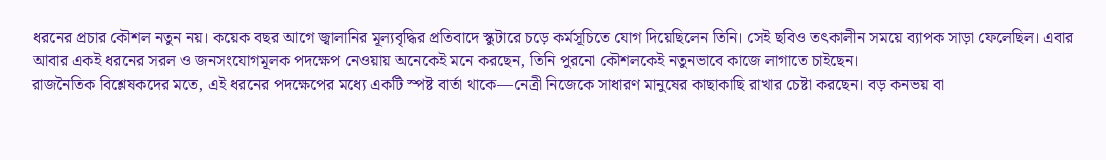ধরনের প্রচার কৌশল নতুন নয়। কয়েক বছর আগে জ্বালানির মূল্যবৃদ্ধির প্রতিবাদে স্কুটারে চড়ে কর্মসূচিতে যোগ দিয়েছিলেন তিনি। সেই ছবিও তৎকালীন সময়ে ব্যাপক সাড়া ফেলেছিল। এবার আবার একই ধরনের সরল ও জনসংযোগমূলক পদক্ষেপ নেওয়ায় অনেকেই মনে করছেন, তিনি পুরনো কৌশলকেই নতুনভাবে কাজে লাগাতে চাইছেন।
রাজনৈতিক বিশ্লেষকদের মতে, এই ধরনের পদক্ষেপের মধ্যে একটি স্পষ্ট বার্তা থাকে—নেত্রী নিজেকে সাধারণ মানুষের কাছাকাছি রাখার চেষ্টা করছেন। বড় কনভয় বা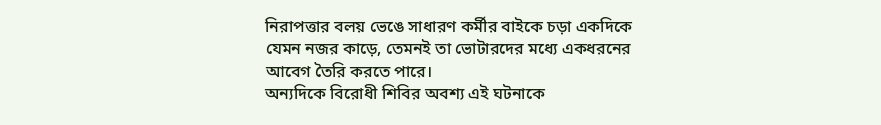নিরাপত্তার বলয় ভেঙে সাধারণ কর্মীর বাইকে চড়া একদিকে যেমন নজর কাড়ে, তেমনই তা ভোটারদের মধ্যে একধরনের আবেগ তৈরি করতে পারে।
অন্যদিকে বিরোধী শিবির অবশ্য এই ঘটনাকে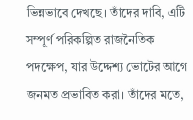ভিন্নভাবে দেখছে। তাঁদের দাবি, এটি সম্পূর্ণ পরিকল্পিত রাজনৈতিক পদক্ষেপ, যার উদ্দেশ্য ভোটের আগে জনমত প্রভাবিত করা। তাঁদের মতে,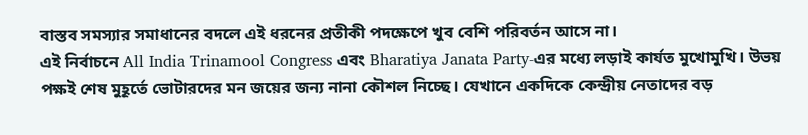বাস্তব সমস্যার সমাধানের বদলে এই ধরনের প্রতীকী পদক্ষেপে খুব বেশি পরিবর্তন আসে না।
এই নির্বাচনে All India Trinamool Congress এবং Bharatiya Janata Party-এর মধ্যে লড়াই কার্যত মুখোমুখি। উভয় পক্ষই শেষ মুহূর্তে ভোটারদের মন জয়ের জন্য নানা কৌশল নিচ্ছে। যেখানে একদিকে কেন্দ্রীয় নেতাদের বড়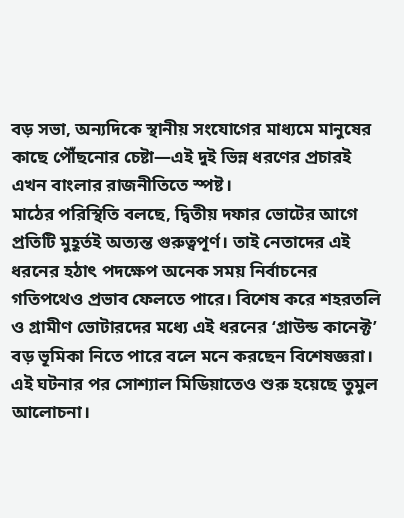বড় সভা, অন্যদিকে স্থানীয় সংযোগের মাধ্যমে মানুষের কাছে পৌঁছনোর চেষ্টা—এই দুই ভিন্ন ধরণের প্রচারই এখন বাংলার রাজনীতিতে স্পষ্ট।
মাঠের পরিস্থিতি বলছে, দ্বিতীয় দফার ভোটের আগে প্রতিটি মুহূর্তই অত্যন্ত গুরুত্বপূর্ণ। তাই নেতাদের এই ধরনের হঠাৎ পদক্ষেপ অনেক সময় নির্বাচনের গতিপথেও প্রভাব ফেলতে পারে। বিশেষ করে শহরতলি ও গ্রামীণ ভোটারদের মধ্যে এই ধরনের ‘গ্রাউন্ড কানেক্ট’ বড় ভূমিকা নিতে পারে বলে মনে করছেন বিশেষজ্ঞরা।
এই ঘটনার পর সোশ্যাল মিডিয়াতেও শুরু হয়েছে তুমুল আলোচনা।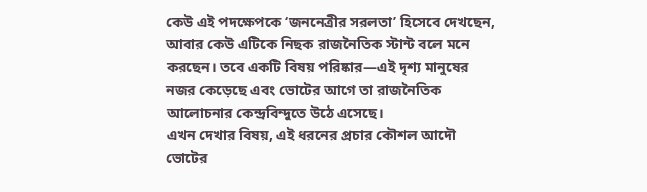কেউ এই পদক্ষেপকে ‘জননেত্রীর সরলতা’ হিসেবে দেখছেন, আবার কেউ এটিকে নিছক রাজনৈতিক স্টান্ট বলে মনে করছেন। তবে একটি বিষয় পরিষ্কার—এই দৃশ্য মানুষের নজর কেড়েছে এবং ভোটের আগে তা রাজনৈতিক আলোচনার কেন্দ্রবিন্দুতে উঠে এসেছে।
এখন দেখার বিষয়, এই ধরনের প্রচার কৌশল আদৌ ভোটের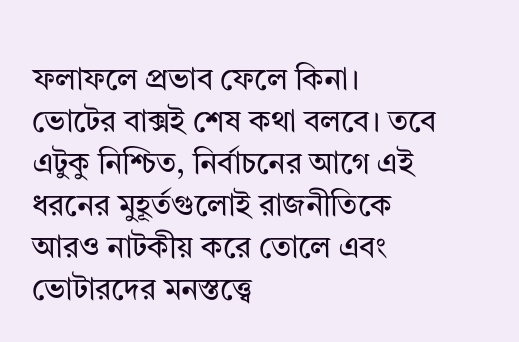ফলাফলে প্রভাব ফেলে কিনা। ভোটের বাক্সই শেষ কথা বলবে। তবে এটুকু নিশ্চিত, নির্বাচনের আগে এই ধরনের মুহূর্তগুলোই রাজনীতিকে আরও নাটকীয় করে তোলে এবং ভোটারদের মনস্তত্ত্বে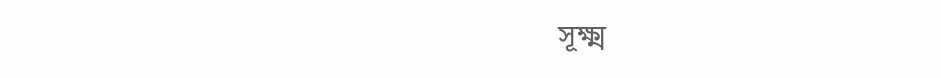সূক্ষ্ম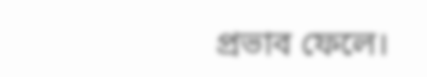প্রভাব ফেলে।